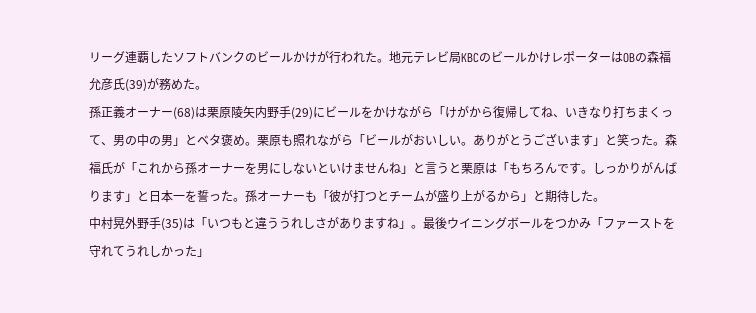リーグ連覇したソフトバンクのビールかけが行われた。地元テレビ局KBCのビールかけレポーターはOBの森福允彦氏(39)が務めた。
孫正義オーナー(68)は栗原陵矢内野手(29)にビールをかけながら「けがから復帰してね、いきなり打ちまくって、男の中の男」とベタ褒め。栗原も照れながら「ビールがおいしい。ありがとうございます」と笑った。森福氏が「これから孫オーナーを男にしないといけませんね」と言うと栗原は「もちろんです。しっかりがんばります」と日本一を誓った。孫オーナーも「彼が打つとチームが盛り上がるから」と期待した。
中村晃外野手(35)は「いつもと違ううれしさがありますね」。最後ウイニングボールをつかみ「ファーストを守れてうれしかった」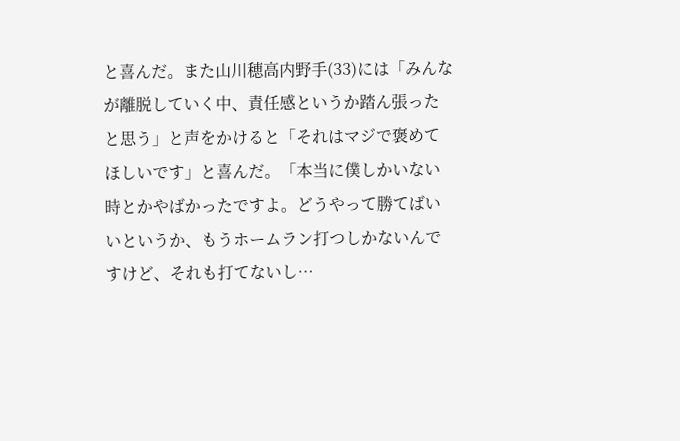と喜んだ。また山川穂高内野手(33)には「みんなが離脱していく中、責任感というか踏ん張ったと思う」と声をかけると「それはマジで褒めてほしいです」と喜んだ。「本当に僕しかいない時とかやばかったですよ。どうやって勝てばいいというか、もうホームラン打つしかないんですけど、それも打てないし…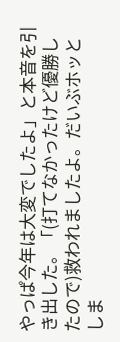やっぱ今年は大変でしたよ」と本音を引き出した。「(打てなかったけど優勝したので)救われましたよ。だいぶホッとしま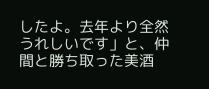したよ。去年より全然うれしいです」と、仲間と勝ち取った美酒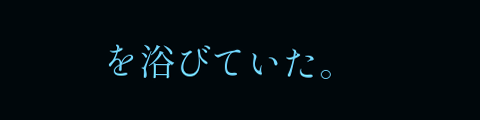を浴びていた。